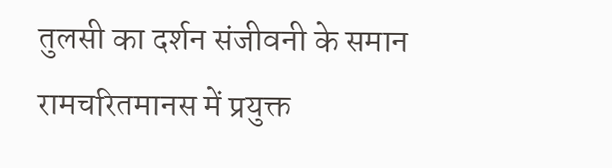तुलसी का दर्शन संजीवनी के समान
रामचरितमानस में प्रयुक्त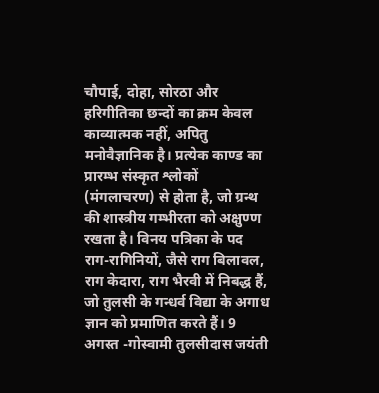चौपाई, दोहा, सोरठा और हरिगीतिका छन्दों का क्रम केवल काव्यात्मक नहीं, अपितु मनोवैज्ञानिक है। प्रत्येक काण्ड का प्रारम्भ संस्कृत श्लोकों (मंगलाचरण) से होता है, जो ग्रन्थ की शास्त्रीय गम्भीरता को अक्षुण्ण रखता है। विनय पत्रिका के पद राग-रागिनियों, जैसे राग बिलावल, राग केदारा, राग भैरवी में निबद्ध हैं, जो तुलसी के गन्धर्व विद्या के अगाध ज्ञान को प्रमाणित करते हैं। 9 अगस्त -गोस्वामी तुलसीदास जयंती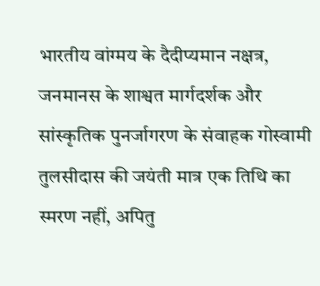भारतीय वांग्मय के दैदीप्यमान नक्षत्र, जनमानस के शाश्वत मार्गदर्शक और सांस्कृतिक पुनर्जागरण के संवाहक गोस्वामी तुलसीदास की जयंती मात्र एक तिथि का स्मरण नहीं, अपितु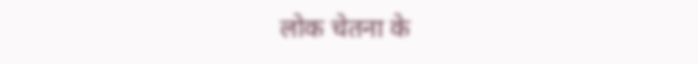लोक चेतना के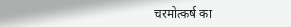चरमोत्कर्ष का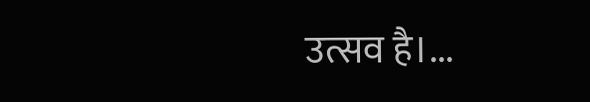उत्सव है।...